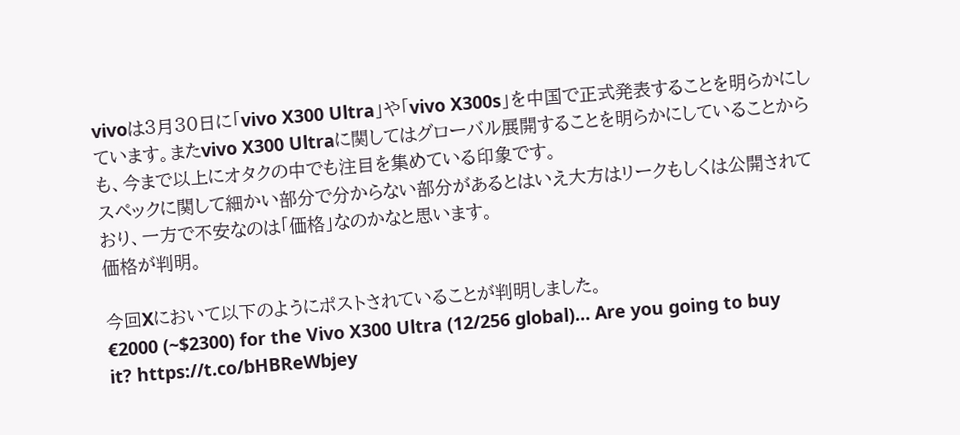vivoは3月30日に「vivo X300 Ultra」や「vivo X300s」を中国で正式発表することを明らかにしています。またvivo X300 Ultraに関してはグローバル展開することを明らかにしていることからも、今まで以上にオタクの中でも注目を集めている印象です。
スペックに関して細かい部分で分からない部分があるとはいえ大方はリークもしくは公開されており、一方で不安なのは「価格」なのかなと思います。
価格が判明。

今回Xにおいて以下のようにポストされていることが判明しました。
€2000 (~$2300) for the Vivo X300 Ultra (12/256 global)… Are you going to buy it? https://t.co/bHBReWbjey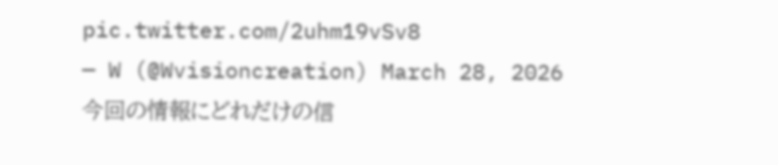pic.twitter.com/2uhm19vSv8
— W (@Wvisioncreation) March 28, 2026
今回の情報にどれだけの信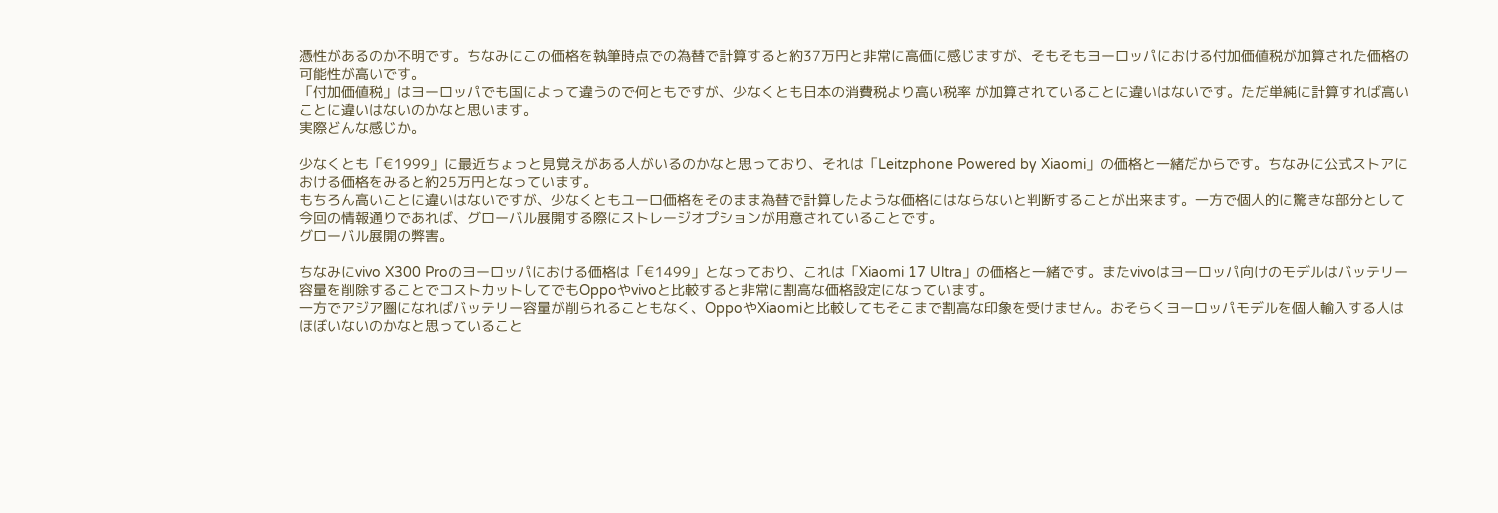憑性があるのか不明です。ちなみにこの価格を執筆時点での為替で計算すると約37万円と非常に高価に感じますが、そもそもヨーロッパにおける付加価値税が加算された価格の可能性が高いです。
「付加価値税」はヨーロッパでも国によって違うので何ともですが、少なくとも日本の消費税より高い税率 が加算されていることに違いはないです。ただ単純に計算すれば高いことに違いはないのかなと思います。
実際どんな感じか。

少なくとも「€1999」に最近ちょっと見覚えがある人がいるのかなと思っており、それは「Leitzphone Powered by Xiaomi」の価格と一緒だからです。ちなみに公式ストアにおける価格をみると約25万円となっています。
もちろん高いことに違いはないですが、少なくともユーロ価格をそのまま為替で計算したような価格にはならないと判断することが出来ます。一方で個人的に驚きな部分として今回の情報通りであれば、グローバル展開する際にストレージオプションが用意されていることです。
グローバル展開の弊害。

ちなみにvivo X300 Proのヨーロッパにおける価格は「€1499」となっており、これは「Xiaomi 17 Ultra」の価格と一緒です。またvivoはヨーロッパ向けのモデルはバッテリー容量を削除することでコストカットしてでもOppoやvivoと比較すると非常に割高な価格設定になっています。
一方でアジア圏になればバッテリー容量が削られることもなく、OppoやXiaomiと比較してもそこまで割高な印象を受けません。おそらくヨーロッパモデルを個人輸入する人はほぼいないのかなと思っていること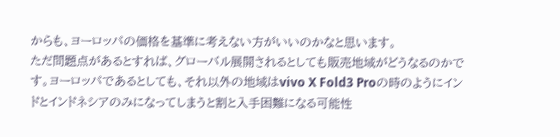からも、ヨーロッパの価格を基準に考えない方がいいのかなと思います。
ただ問題点があるとすれば、グローバル展開されるとしても販売地域がどうなるのかです。ヨーロッパであるとしても、それ以外の地域はvivo X Fold3 Proの時のようにインドとインドネシアのみになってしまうと割と入手困難になる可能性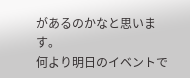があるのかなと思います。
何より明日のイベントで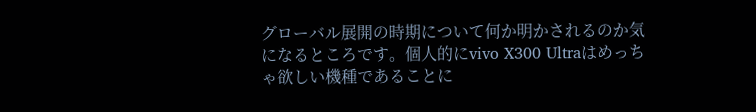グローバル展開の時期について何か明かされるのか気になるところです。個人的にvivo X300 Ultraはめっちゃ欲しい機種であることに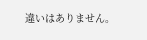違いはありません。